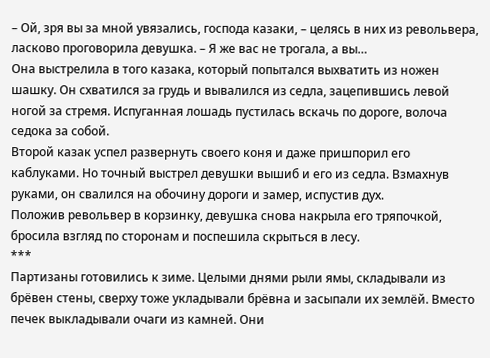– Ой, зря вы за мной увязались, господа казаки, – целясь в них из револьвера, ласково проговорила девушка. – Я же вас не трогала, а вы…
Она выстрелила в того казака, который попытался выхватить из ножен шашку. Он схватился за грудь и вывалился из седла, зацепившись левой ногой за стремя. Испуганная лошадь пустилась вскачь по дороге, волоча седока за собой.
Второй казак успел развернуть своего коня и даже пришпорил его каблуками. Но точный выстрел девушки вышиб и его из седла. Взмахнув руками, он свалился на обочину дороги и замер, испустив дух.
Положив револьвер в корзинку, девушка снова накрыла его тряпочкой, бросила взгляд по сторонам и поспешила скрыться в лесу.
***
Партизаны готовились к зиме. Целыми днями рыли ямы, складывали из брёвен стены, сверху тоже укладывали брёвна и засыпали их землёй. Вместо печек выкладывали очаги из камней. Они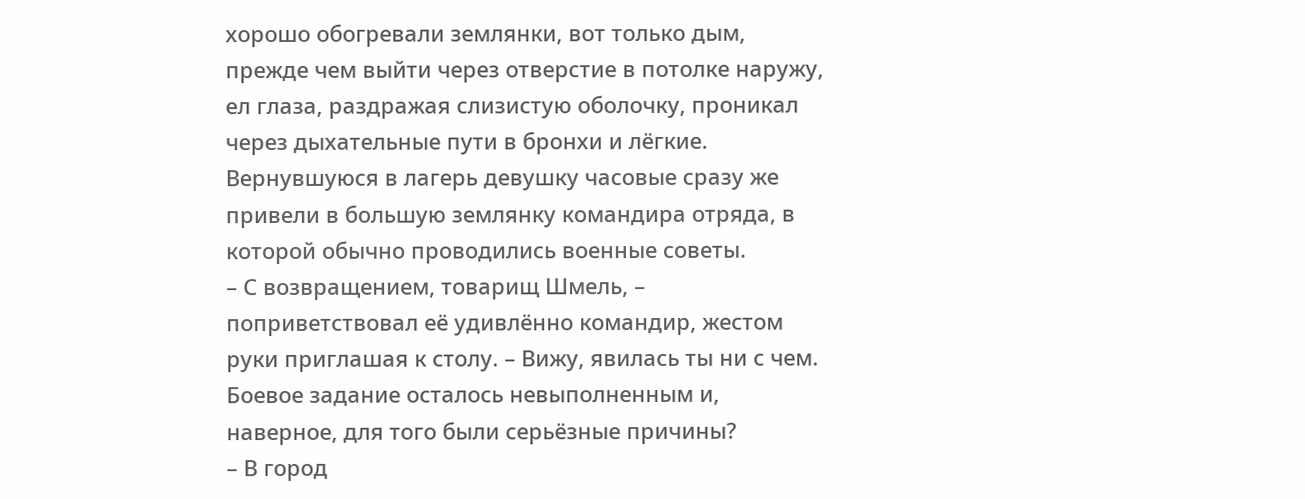хорошо обогревали землянки, вот только дым, прежде чем выйти через отверстие в потолке наружу, ел глаза, раздражая слизистую оболочку, проникал через дыхательные пути в бронхи и лёгкие.
Вернувшуюся в лагерь девушку часовые сразу же привели в большую землянку командира отряда, в которой обычно проводились военные советы.
– С возвращением, товарищ Шмель, – поприветствовал её удивлённо командир, жестом руки приглашая к столу. – Вижу, явилась ты ни с чем. Боевое задание осталось невыполненным и, наверное, для того были серьёзные причины?
– В город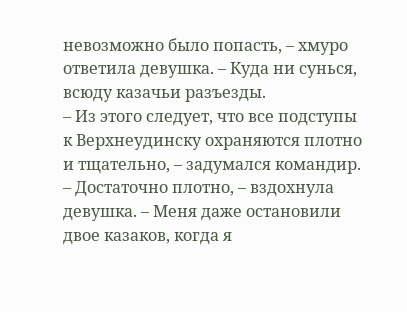невозможно было попасть, – хмуро ответила девушка. – Куда ни сунься, всюду казачьи разъезды.
– Из этого следует, что все подступы к Верхнеудинску охраняются плотно и тщательно, – задумался командир.
– Достаточно плотно, – вздохнула девушка. – Меня даже остановили двое казаков, когда я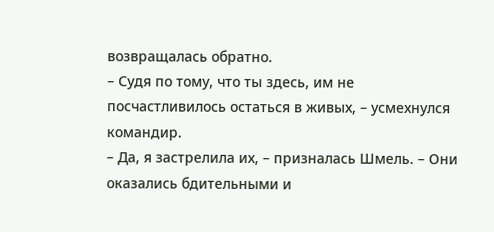возвращалась обратно.
– Судя по тому, что ты здесь, им не посчастливилось остаться в живых, – усмехнулся командир.
– Да, я застрелила их, – призналась Шмель. – Они оказались бдительными и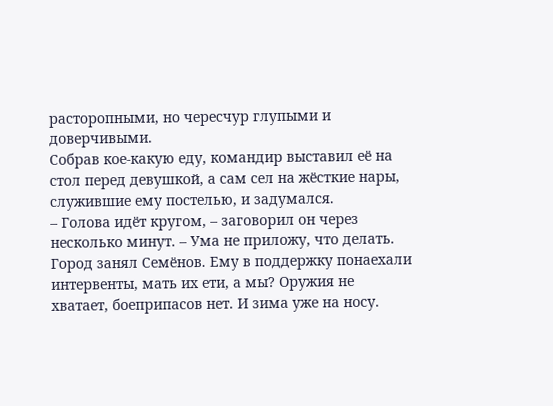расторопными, но чересчур глупыми и доверчивыми.
Собрав кое-какую еду, командир выставил её на стол перед девушкой, а сам сел на жёсткие нары, служившие ему постелью, и задумался.
– Голова идёт кругом, – заговорил он через несколько минут. – Ума не приложу, что делать. Город занял Семёнов. Ему в поддержку понаехали интервенты, мать их ети, а мы? Оружия не хватает, боеприпасов нет. И зима уже на носу.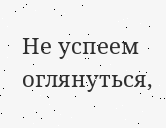Не успеем оглянуться,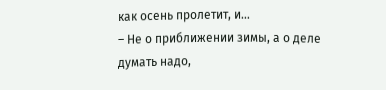как осень пролетит, и…
– Не о приближении зимы, а о деле думать надо,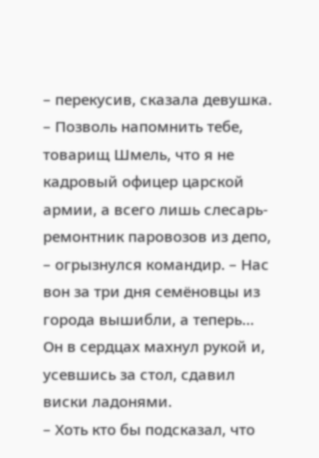– перекусив, сказала девушка.
– Позволь напомнить тебе, товарищ Шмель, что я не кадровый офицер царской армии, а всего лишь слесарь-ремонтник паровозов из депо, – огрызнулся командир. – Нас вон за три дня семёновцы из города вышибли, а теперь…
Он в сердцах махнул рукой и, усевшись за стол, сдавил виски ладонями.
– Хоть кто бы подсказал, что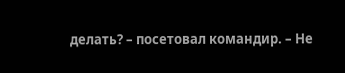делать? – посетовал командир. – Не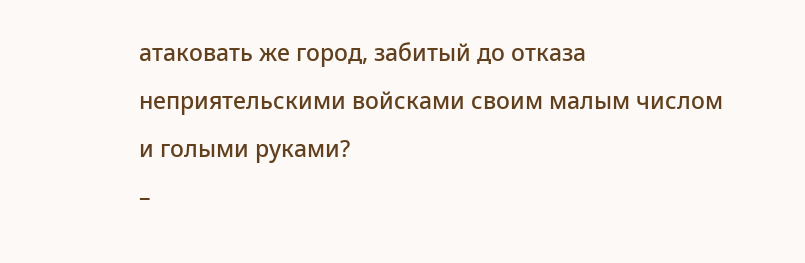атаковать же город, забитый до отказа неприятельскими войсками своим малым числом и голыми руками?
–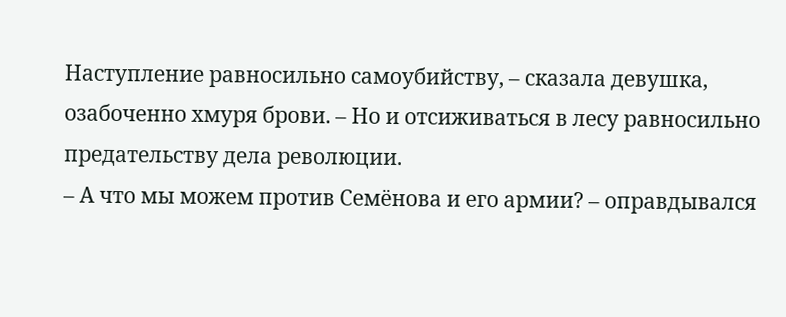Наступление равносильно самоубийству, – сказала девушка, озабоченно хмуря брови. – Но и отсиживаться в лесу равносильно предательству дела революции.
– А что мы можем против Семёнова и его армии? – оправдывался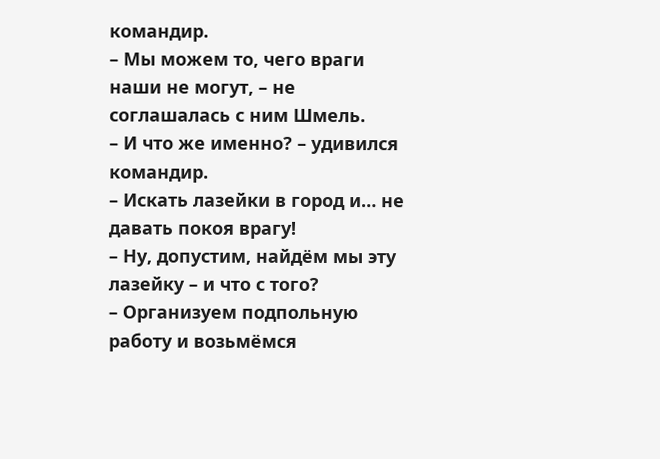командир.
– Мы можем то, чего враги наши не могут, – не соглашалась с ним Шмель.
– И что же именно? – удивился командир.
– Искать лазейки в город и… не давать покоя врагу!
– Ну, допустим, найдём мы эту лазейку – и что с того?
– Организуем подпольную работу и возьмёмся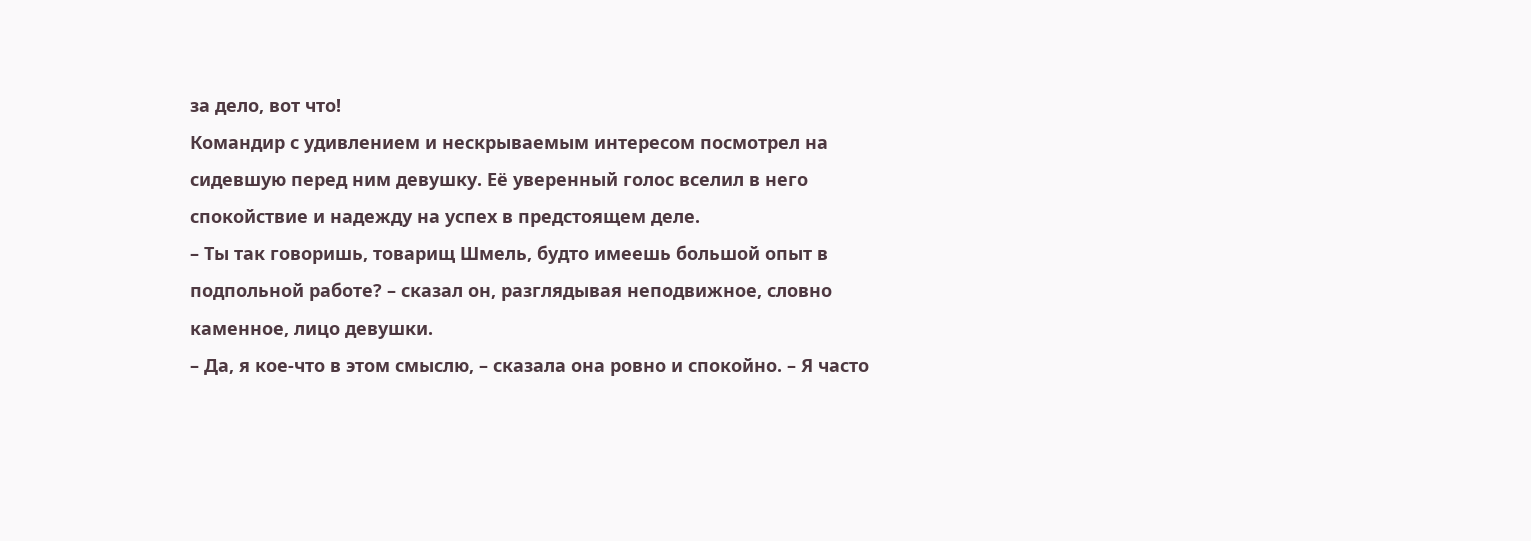за дело, вот что!
Командир с удивлением и нескрываемым интересом посмотрел на сидевшую перед ним девушку. Её уверенный голос вселил в него спокойствие и надежду на успех в предстоящем деле.
– Ты так говоришь, товарищ Шмель, будто имеешь большой опыт в подпольной работе? – сказал он, разглядывая неподвижное, словно каменное, лицо девушки.
– Да, я кое-что в этом смыслю, – сказала она ровно и спокойно. – Я часто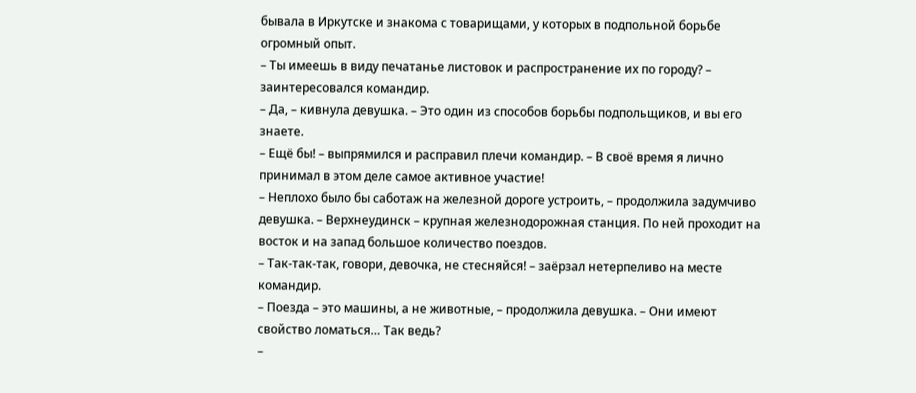бывала в Иркутске и знакома с товарищами, у которых в подпольной борьбе огромный опыт.
– Ты имеешь в виду печатанье листовок и распространение их по городу? – заинтересовался командир.
– Да, – кивнула девушка. – Это один из способов борьбы подпольщиков, и вы его знаете.
– Ещё бы! – выпрямился и расправил плечи командир. – В своё время я лично принимал в этом деле самое активное участие!
– Неплохо было бы саботаж на железной дороге устроить, – продолжила задумчиво девушка. – Верхнеудинск – крупная железнодорожная станция. По ней проходит на восток и на запад большое количество поездов.
– Так-так-так, говори, девочка, не стесняйся! – заёрзал нетерпеливо на месте командир.
– Поезда – это машины, а не животные, – продолжила девушка. – Они имеют свойство ломаться… Так ведь?
–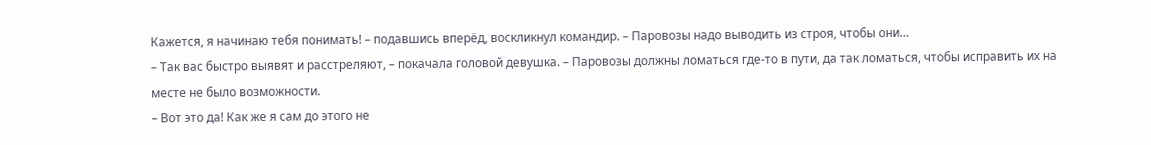Кажется, я начинаю тебя понимать! – подавшись вперёд, воскликнул командир. – Паровозы надо выводить из строя, чтобы они…
– Так вас быстро выявят и расстреляют, – покачала головой девушка. – Паровозы должны ломаться где-то в пути, да так ломаться, чтобы исправить их на месте не было возможности.
– Вот это да! Как же я сам до этого не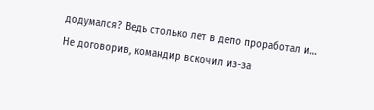додумался? Ведь столько лет в депо проработал и…
Не договорив, командир вскочил из-за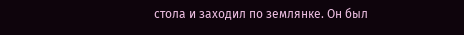стола и заходил по землянке. Он был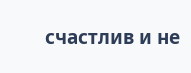счастлив и не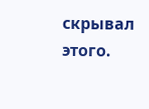скрывал этого.